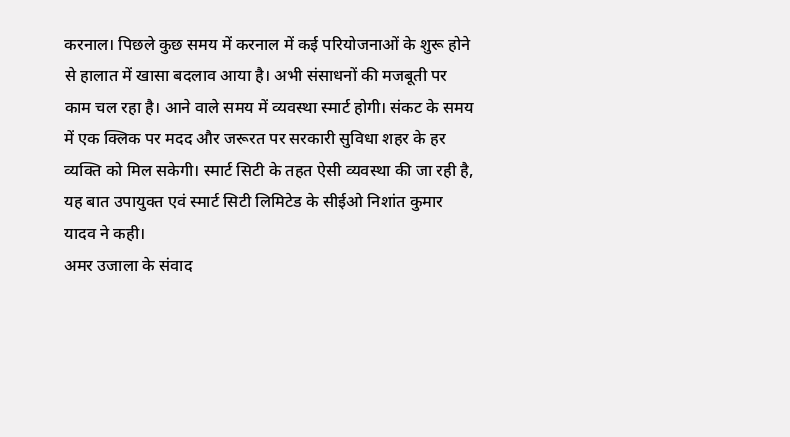करनाल। पिछले कुछ समय में करनाल में कई परियोजनाओं के शुरू होने से हालात में खासा बदलाव आया है। अभी संसाधनों की मजबूती पर काम चल रहा है। आने वाले समय में व्यवस्था स्मार्ट होगी। संकट के समय में एक क्लिक पर मदद और जरूरत पर सरकारी सुविधा शहर के हर व्यक्ति को मिल सकेगी। स्मार्ट सिटी के तहत ऐसी व्यवस्था की जा रही है, यह बात उपायुक्त एवं स्मार्ट सिटी लिमिटेड के सीईओ निशांत कुमार यादव ने कही।
अमर उजाला के संवाद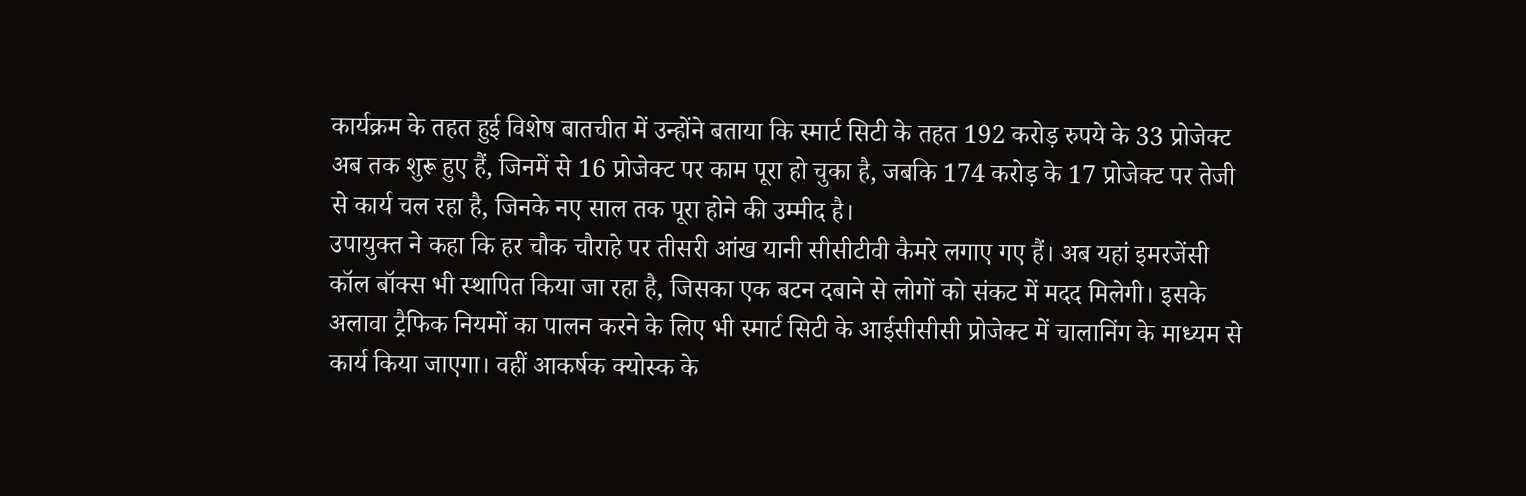कार्यक्रम के तहत हुई विशेष बातचीत में उन्होंने बताया कि स्मार्ट सिटी के तहत 192 करोड़ रुपये के 33 प्रोजेक्ट अब तक शुरू हुए हैं, जिनमें से 16 प्रोजेक्ट पर काम पूरा हो चुका है, जबकि 174 करोड़ के 17 प्रोजेक्ट पर तेजी से कार्य चल रहा है, जिनके नए साल तक पूरा होने की उम्मीद है।
उपायुक्त ने कहा कि हर चौक चौराहे पर तीसरी आंख यानी सीसीटीवी कैमरे लगाए गए हैं। अब यहां इमरजेंसी कॉल बॉक्स भी स्थापित किया जा रहा है, जिसका एक बटन दबाने से लोगों को संकट में मदद मिलेगी। इसके अलावा ट्रैफिक नियमों का पालन करने के लिए भी स्मार्ट सिटी के आईसीसीसी प्रोजेक्ट में चालानिंग के माध्यम से कार्य किया जाएगा। वहीं आकर्षक क्योस्क के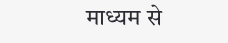माध्यम से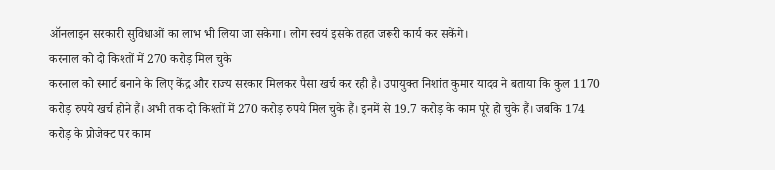ऑनलाइन सरकारी सुविधाओं का लाभ भी लिया जा सकेगा। लोग स्वयं इसके तहत जरूरी कार्य कर सकेंगे।
करनाल को दो किश्तों में 270 करोड़ मिल चुके
करनाल को स्मार्ट बनाने के लिए केंद्र और राज्य सरकार मिलकर पैसा खर्च कर रही है। उपायुक्त निशांत कुमार यादव ने बताया कि कुल 1170 करोड़ रुपये खर्च होने हैं। अभी तक दो किश्तों में 270 करोड़ रुपये मिल चुके हैं। इनमें से 19.7 करोड़ के काम पूरे हो चुके हैं। जबकि 174 करोड़ के प्रोजेक्ट पर काम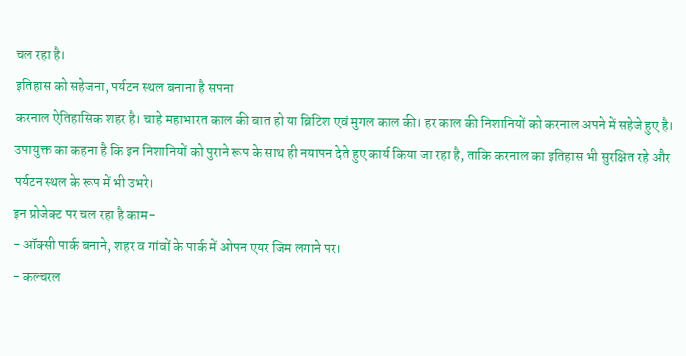चल रहा है।
इतिहास को सहेजना, पर्यटन स्थल बनाना है सपना
करनाल ऐतिहासिक शहर है। चाहे महाभारत काल की बात हो या ब्रिटिश एवं मुगल काल की। हर काल की निशानियों को करनाल अपने में सहेजे हुए है। उपायुक्त का कहना है कि इन निशानियों को पुराने रूप के साथ ही नयापन देते हुए कार्य किया जा रहा है, ताकि करनाल का इतिहास भी सुरक्षित रहे और पर्यटन स्थल के रूप में भी उभरे।
इन प्रोजेक्ट पर चल रहा है काम-
- ऑक्सी पार्क बनाने, शहर व गांवों के पार्क में ओपन एयर जिम लगाने पर।
- कल्चरल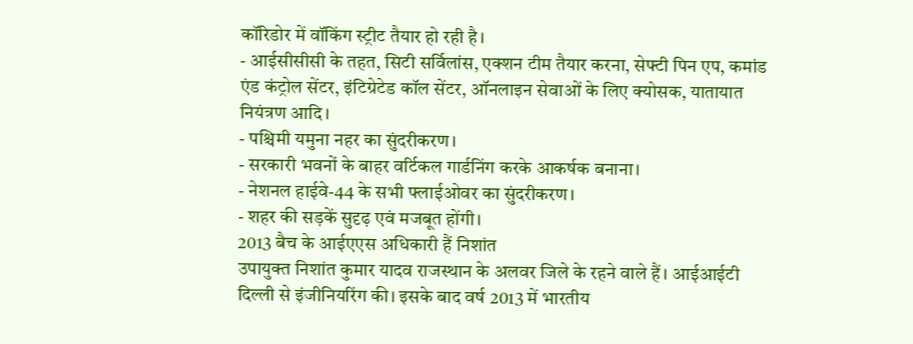कॉरिडोर में वॉकिंग स्ट्रीट तैयार हो रही है।
- आईसीसीसी के तहत, सिटी सर्विलांस, एक्शन टीम तैयार करना, सेफ्टी पिन एप, कमांड एंड कंट्रोल सेंटर, इंटिग्रेटेड कॉल सेंटर, ऑनलाइन सेवाओं के लिए क्योसक, यातायात नियंत्रण आदि।
- पश्चिमी यमुना नहर का सुंदरीकरण।
- सरकारी भवनों के बाहर वर्टिकल गार्डनिंग करके आकर्षक बनाना।
- नेशनल हाईवे-44 के सभी फ्लाईओवर का सुंदरीकरण।
- शहर की सड़कें सुदृढ़ एवं मजबूत होंगी।
2013 बैच के आईएएस अधिकारी हैं निशांत
उपायुक्त निशांत कुमार यादव राजस्थान के अलवर जिले के रहने वाले हैं। आईआईटी दिल्ली से इंजीनियरिंग की। इसके बाद वर्ष 2013 में भारतीय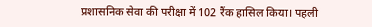प्रशासनिक सेवा की परीक्षा में 102 रैंक हासिल किया। पहली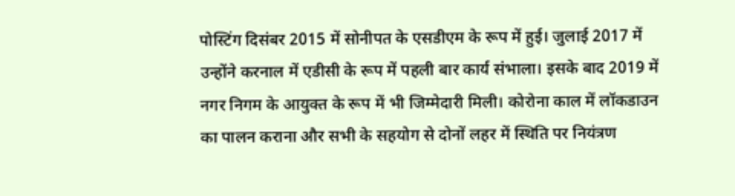पोस्टिंग दिसंबर 2015 में सोनीपत के एसडीएम के रूप में हुई। जुलाई 2017 में उन्होंने करनाल में एडीसी के रूप में पहली बार कार्य संभाला। इसके बाद 2019 में नगर निगम के आयुक्त के रूप में भी जिम्मेदारी मिली। कोरोना काल में लॉकडाउन का पालन कराना और सभी के सहयोग से दोनों लहर में स्थिति पर नियंत्रण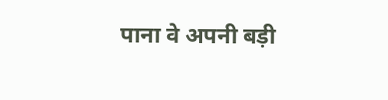पाना वे अपनी बड़ी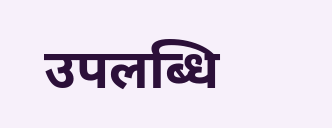उपलब्धि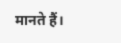मानते हैं।